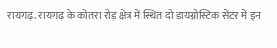रायगढ़. रायगढ़ के कोतरा रोड़ क्षेत्र में स्थित दो डायग्नोस्टिक सेंटर में इन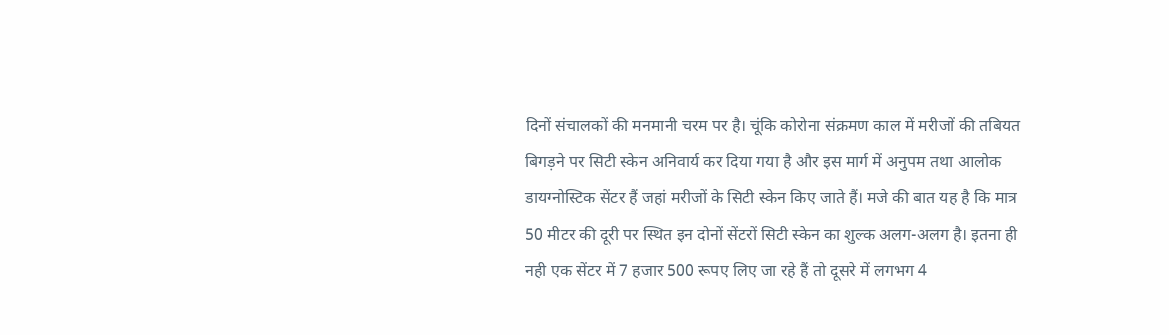दिनों संचालकों की मनमानी चरम पर है। चूंकि कोरोना संक्रमण काल में मरीजों की तबियत बिगड़ने पर सिटी स्केन अनिवार्य कर दिया गया है और इस मार्ग में अनुपम तथा आलोक डायग्नोस्टिक सेंटर हैं जहां मरीजों के सिटी स्केन किए जाते हैं। मजे की बात यह है कि मात्र 50 मीटर की दूरी पर स्थित इन दोनों सेंटरों सिटी स्केन का शुल्क अलग-अलग है। इतना ही नही एक सेंटर में 7 हजार 500 रूपए लिए जा रहे हैं तो दूसरे में लगभग 4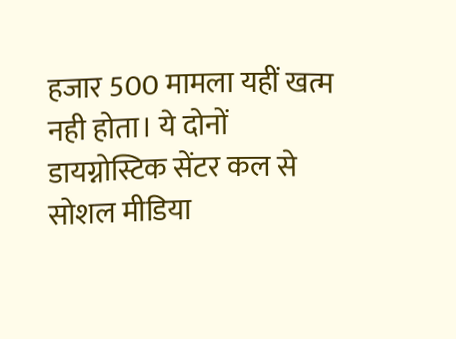हजार 500 मामला यहीं खत्म नही होता। ये दोनों डायग्नोस्टिक सेंटर कल से सोशल मीडिया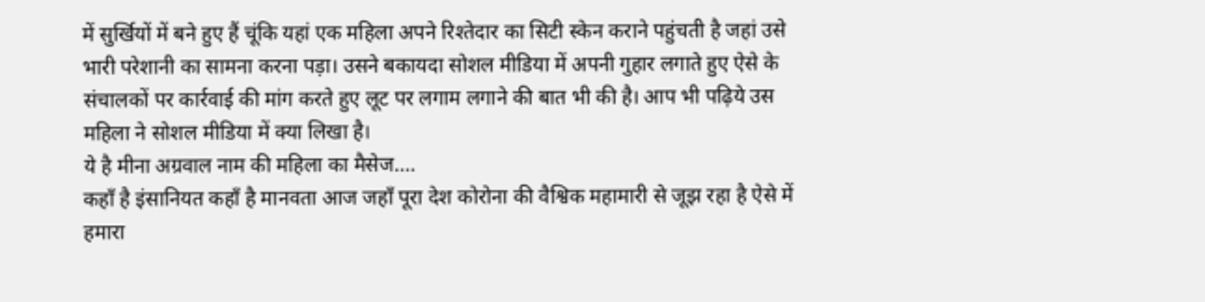में सुर्खियों में बने हुए हैं चूंकि यहां एक महिला अपने रिश्तेदार का सिटी स्केन कराने पहुंचती है जहां उसे भारी परेशानी का सामना करना पड़ा। उसने बकायदा सोशल मीडिया में अपनी गुहार लगाते हुए ऐसे के संचालकों पर कार्रवाई की मांग करते हुए लूट पर लगाम लगाने की बात भी की है। आप भी पढ़िये उस महिला ने सोशल मीडिया में क्या लिखा है।
ये है मीना अग्रवाल नाम की महिला का मैसेज….
कहाँ है इंसानियत कहाँ है मानवता आज जहाँ पूरा देश कोरोना की वैश्विक महामारी से जूझ रहा है ऐसे में हमारा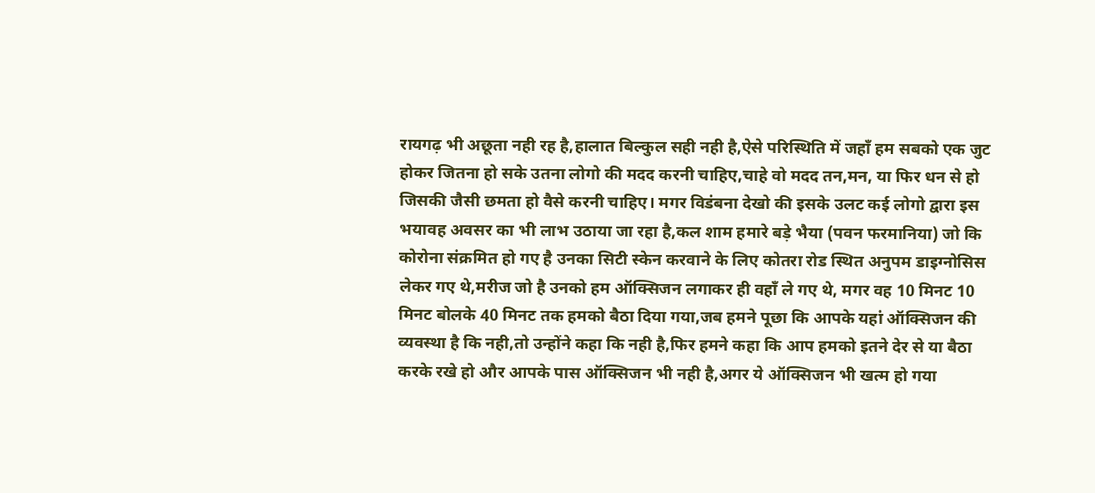रायगढ़ भी अछूता नही रह है,हालात बिल्कुल सही नही है,ऐसे परिस्थिति में जहाँ हम सबको एक जुट होकर जितना हो सके उतना लोगो की मदद करनी चाहिए,चाहे वो मदद तन,मन, या फिर धन से हो जिसकी जैसी छमता हो वैसे करनी चाहिए। मगर विडंबना देखो की इसके उलट कई लोगो द्वारा इस भयावह अवसर का भी लाभ उठाया जा रहा है,कल शाम हमारे बड़े भैया (पवन फरमानिया) जो कि कोरोना संक्रमित हो गए है उनका सिटी स्केन करवाने के लिए कोतरा रोड स्थित अनुपम डाइग्नोसिस लेकर गए थे,मरीज जो है उनको हम ऑक्सिजन लगाकर ही वहाँ ले गए थे, मगर वह 10 मिनट 10 मिनट बोलके 40 मिनट तक हमको बैठा दिया गया,जब हमने पूछा कि आपके यहां ऑक्सिजन की व्यवस्था है कि नही,तो उन्होंने कहा कि नही है,फिर हमने कहा कि आप हमको इतने देर से या बैठा करके रखे हो और आपके पास ऑक्सिजन भी नही है,अगर ये ऑक्सिजन भी खत्म हो गया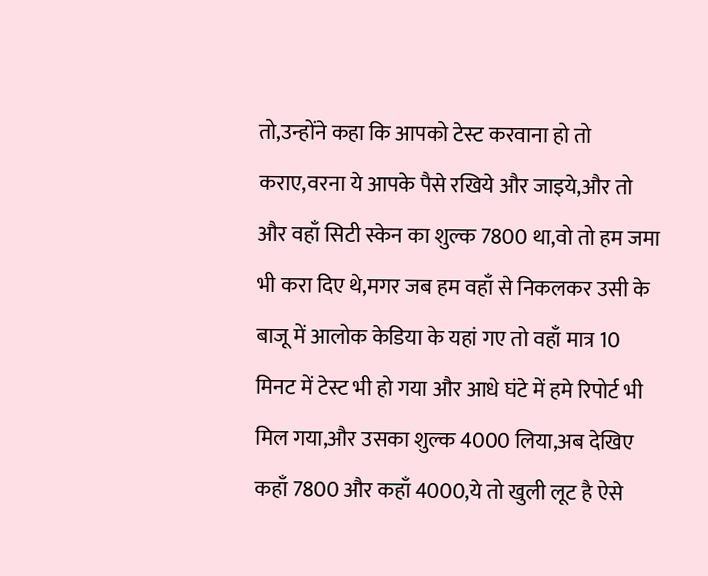तो,उन्होंने कहा कि आपको टेस्ट करवाना हो तो कराए,वरना ये आपके पैसे रखिये और जाइये,और तो और वहाँ सिटी स्केन का शुल्क 7800 था,वो तो हम जमा भी करा दिए थे,मगर जब हम वहाँ से निकलकर उसी के बाजू में आलोक केडिया के यहां गए तो वहाँ मात्र 10 मिनट में टेस्ट भी हो गया और आधे घंटे में हमे रिपोर्ट भी मिल गया,और उसका शुल्क 4000 लिया,अब देखिए कहाँ 7800 और कहाँ 4000,ये तो खुली लूट है ऐसे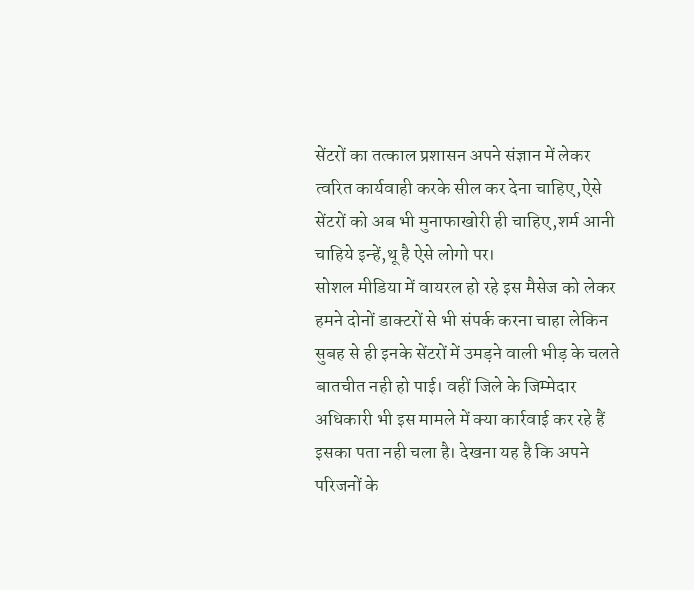सेंटरों का तत्काल प्रशासन अपने संज्ञान में लेकर त्वरित कार्यवाही करके सील कर देना चाहिए,ऐसे सेंटरों को अब भी मुनाफाखोरी ही चाहिए,शर्म आनी चाहिये इन्हें,थू है ऐसे लोगो पर।
सोशल मीडिया में वायरल हो रहे इस मैसेज को लेकर हमने दोनों डाक्टरों से भी संपर्क करना चाहा लेकिन सुबह से ही इनके सेंटरों में उमड़ने वाली भीड़ के चलते बातचीत नही हो पाई। वहीं जिले के जिम्मेदार अधिकारी भी इस मामले में क्या कार्रवाई कर रहे हैं इसका पता नही चला है। देखना यह है कि अपने परिजनों के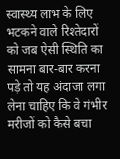स्वास्थ्य लाभ के लिए भटकने वाले रिश्तेदारों को जब ऐसी स्थिति का सामना बार-बार करना पड़े तो यह अंदाजा लगा लेना चाहिए कि वे गंभीर मरीजों को कैसे बचा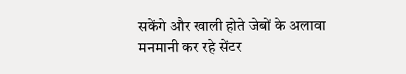सकेंगे और खाली होते जेबों के अलावा मनमानी कर रहे सेंटर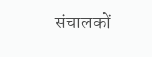संचालकों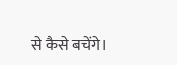से कैसे बचेंगे।